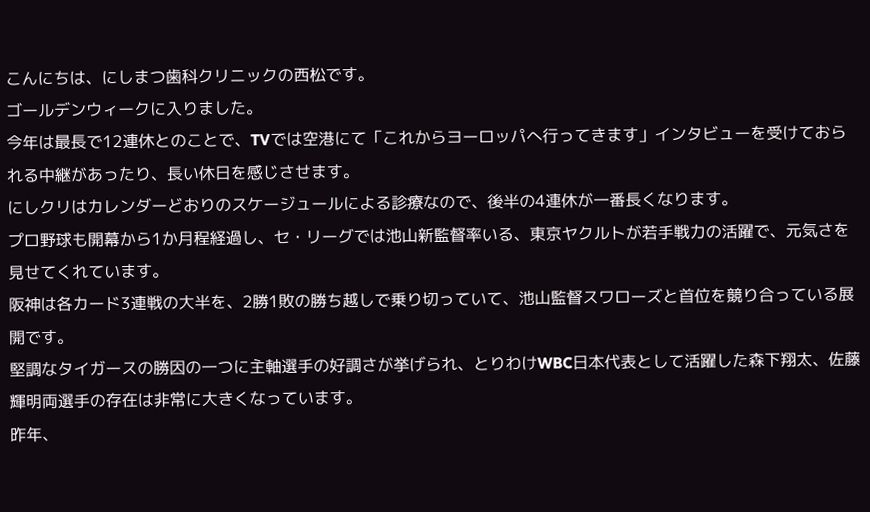こんにちは、にしまつ歯科クリニックの西松です。
ゴールデンウィークに入りました。
今年は最長で12連休とのことで、TVでは空港にて「これからヨーロッパへ行ってきます」インタビューを受けておられる中継があったり、長い休日を感じさせます。
にしクリはカレンダーどおりのスケージュールによる診療なので、後半の4連休が一番長くなります。
プロ野球も開幕から1か月程経過し、セ・リーグでは池山新監督率いる、東京ヤクルトが若手戦力の活躍で、元気さを見せてくれています。
阪神は各カード3連戦の大半を、2勝1敗の勝ち越しで乗り切っていて、池山監督スワローズと首位を競り合っている展開です。
堅調なタイガースの勝因の一つに主軸選手の好調さが挙げられ、とりわけWBC日本代表として活躍した森下翔太、佐藤輝明両選手の存在は非常に大きくなっています。
昨年、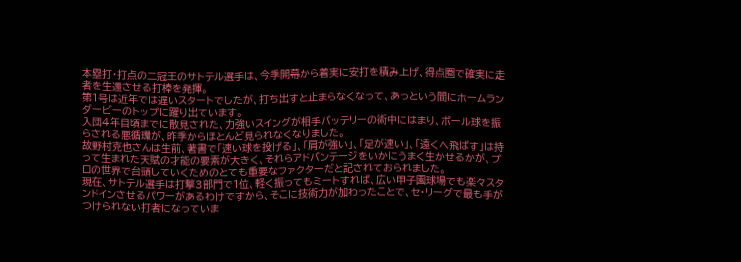本塁打・打点の二冠王のサトテル選手は、今季開幕から着実に安打を積み上げ、得点圏で確実に走者を生還させる打棒を発揮。
第1号は近年では遅いスタートでしたが、打ち出すと止まらなくなって、あっという間にホームランダービーのトップに躍り出ています。
入団4年目頃までに散見された、力強いスイングが相手バッテリーの術中にはまり、ボール球を振らされる悪循環が、昨季からほとんど見られなくなりました。
故野村克也さんは生前、著書で「速い球を投げる」、「肩が強い」、「足が速い」、「遠くへ飛ばす」は持って生まれた天賦の才能の要素が大きく、それらアドバンテージをいかにうまく生かせるかが、プロの世界で台頭していくためのとても重要なファクターだと記されておられました。
現在、サトテル選手は打撃3部門で1位、軽く振ってもミートすれば、広い甲子園球場でも楽々スタンドインさせるパワーがあるわけですから、そこに技術力が加わったことで、セ・リーグで最も手がつけられない打者になっていま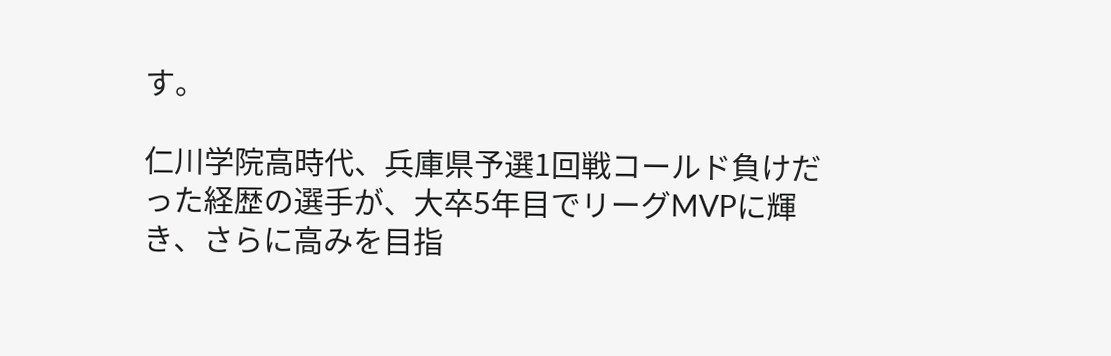す。

仁川学院高時代、兵庫県予選1回戦コールド負けだった経歴の選手が、大卒5年目でリーグMVPに輝き、さらに高みを目指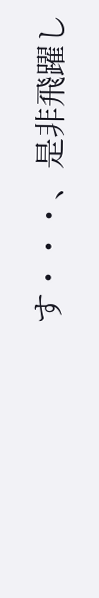す・・・、是非飛躍し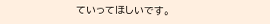ていってほしいです。